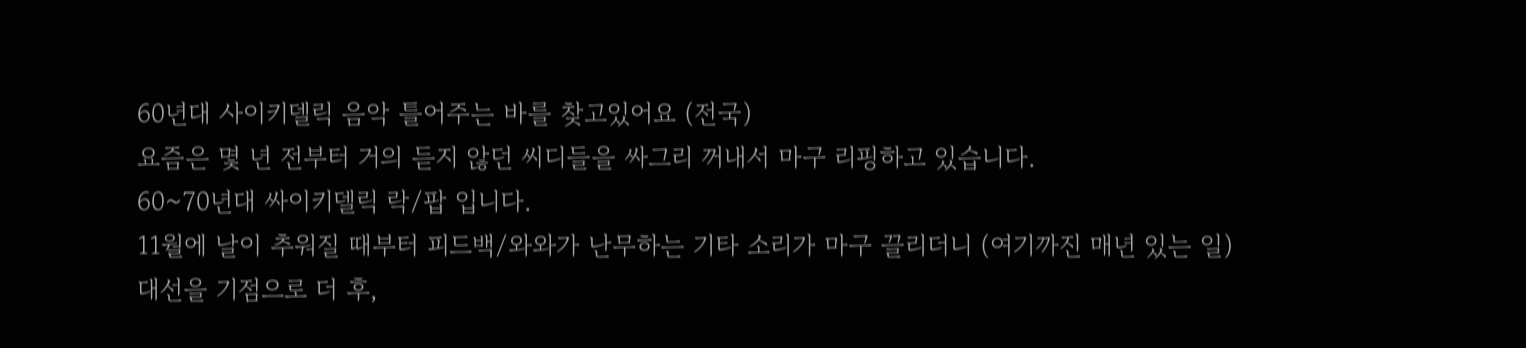60년대 사이키델릭 음악 틀어주는 바를 찾고있어요 (전국)
요즘은 몇 년 전부터 거의 듣지 않던 씨디들을 싸그리 꺼내서 마구 리핑하고 있습니다.
60~70년대 싸이키델릭 락/팝 입니다.
11월에 날이 추워질 때부터 피드백/와와가 난무하는 기타 소리가 마구 끌리더니 (여기까진 매년 있는 일)
대선을 기점으로 더 후,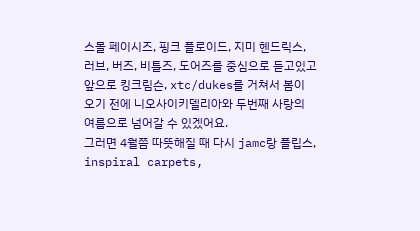스몰 페이시즈, 핑크 플로이드, 지미 헨드릭스, 러브, 버즈, 비틀즈, 도어즈를 중심으로 듣고있고
앞으로 킹크림슨, xtc/dukes를 거쳐서 봄이 오기 전에 니오사이키델리아와 두번째 사랑의 여름으로 넘어갈 수 있겠어요.
그러면 4월쯤 따뜻해질 때 다시 jamc랑 플립스, inspiral carpets,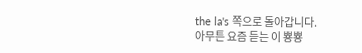the la's 쪽으로 돌아갑니다.
아무튼 요즘 듣는 이 뿅뿅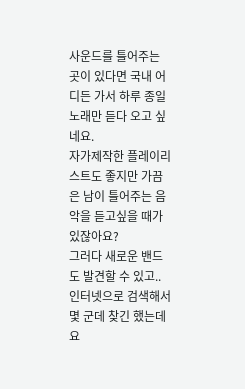사운드를 틀어주는 곳이 있다면 국내 어디든 가서 하루 종일 노래만 듣다 오고 싶네요.
자가제작한 플레이리스트도 좋지만 가끔은 남이 틀어주는 음악을 듣고싶을 때가 있잖아요?
그러다 새로운 밴드도 발견할 수 있고..
인터넷으로 검색해서 몇 군데 찾긴 했는데요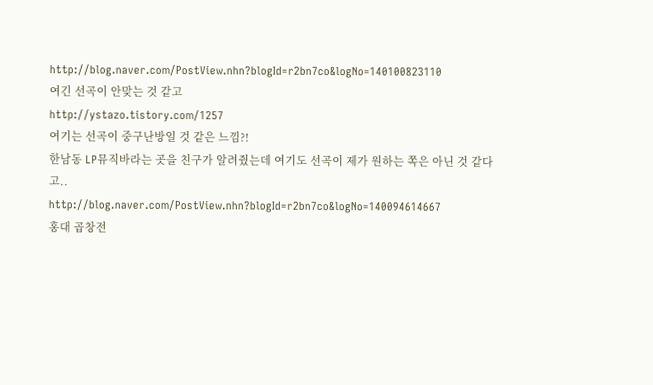http://blog.naver.com/PostView.nhn?blogId=r2bn7co&logNo=140100823110
여긴 선곡이 안맞는 것 같고
http://ystazo.tistory.com/1257
여기는 선곡이 중구난방일 것 같은 느낌?!
한남동 LP뮤직바라는 곳을 친구가 알려줬는데 여기도 선곡이 제가 원하는 쪽은 아닌 것 같다고..
http://blog.naver.com/PostView.nhn?blogId=r2bn7co&logNo=140094614667
홍대 곱창전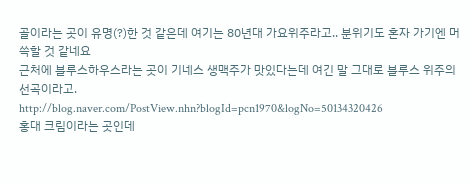골이라는 곳이 유명(?)한 것 같은데 여기는 80년대 가요위주라고.. 분위기도 혼자 가기엔 머쓱할 것 같네요
근처에 블루스하우스라는 곳이 기네스 생맥주가 맛있다는데 여긴 말 그대로 블루스 위주의 선곡이라고.
http://blog.naver.com/PostView.nhn?blogId=pcn1970&logNo=50134320426
홍대 크림이라는 곳인데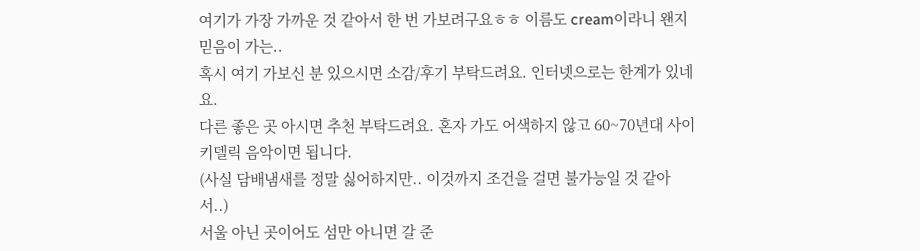여기가 가장 가까운 것 같아서 한 번 가보려구요ㅎㅎ 이름도 cream이라니 왠지 믿음이 가는..
혹시 여기 가보신 분 있으시면 소감/후기 부탁드려요. 인터넷으로는 한계가 있네요.
다른 좋은 곳 아시면 추천 부탁드려요. 혼자 가도 어색하지 않고 60~70년대 사이키델릭 음악이면 됩니다.
(사실 담배냄새를 정말 싫어하지만.. 이것까지 조건을 걸면 불가능일 것 같아서..)
서울 아닌 곳이어도 섬만 아니면 갈 준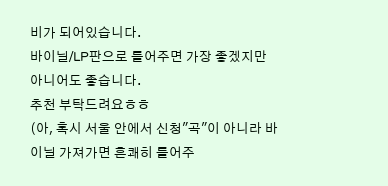비가 되어있습니다.
바이닐/LP판으로 틀어주면 가장 좋겠지만 아니어도 좋습니다.
추천 부탁드려요ㅎㅎ
(아, 혹시 서울 안에서 신청"곡"이 아니라 바이닐 가져가면 흔쾌히 틀어주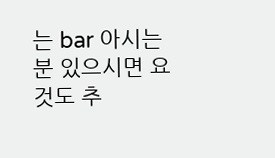는 bar 아시는 분 있으시면 요것도 추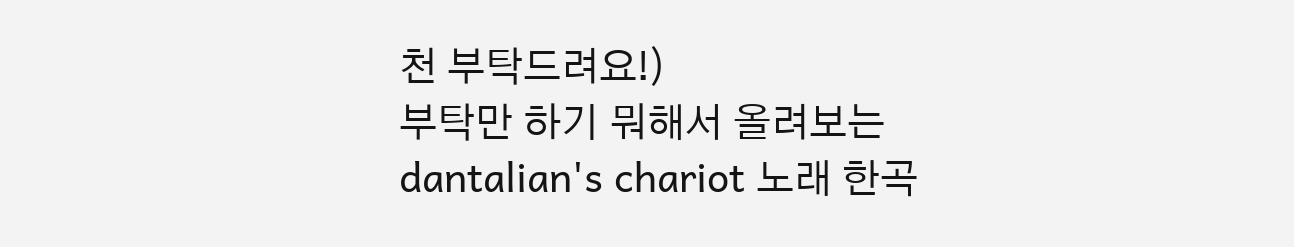천 부탁드려요!)
부탁만 하기 뭐해서 올려보는 dantalian's chariot 노래 한곡